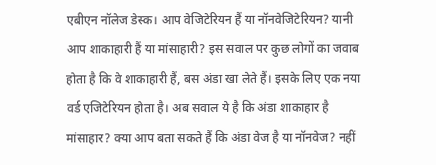एबीएन नॉलेज डेस्क। आप वेजिटेरियन हैं या नॉनवेजिटेरियन? यानी आप शाकाहारी हैं या मांसाहारी? इस सवाल पर कुछ लोगों का जवाब होता है कि वे शाकाहारी हैं, बस अंडा खा लेते हैं। इसके लिए एक नया वर्ड एजिटेरियन होता है। अब सवाल ये है कि अंडा शाकाहार है मांसाहार? क्या आप बता सकते हैं कि अंडा वेज है या नॉनवेज? नहीं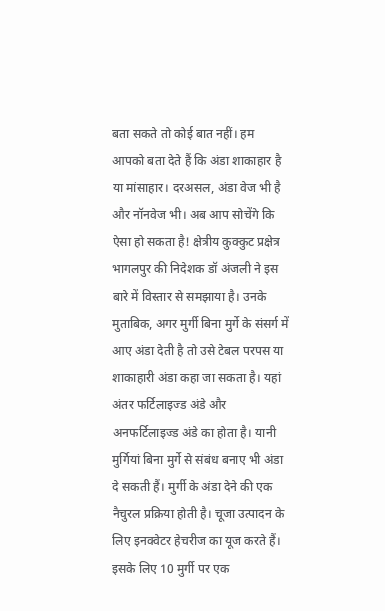बता सकते तो कोई बात नहीं। हम आपको बता देते हैं कि अंडा शाकाहार है या मांसाहार। दरअसल, अंडा वेज भी है और नॉनवेज भी। अब आप सोचेंगे कि ऐसा हो सकता है! क्षेत्रीय कुक्कुट प्रक्षेत्र भागलपुर की निदेशक डॉ अंजली ने इस बारे में विस्तार से समझाया है। उनके मुताबिक, अगर मुर्गी बिना मुर्गे के संसर्ग में आए अंडा देती है तो उसे टेबल परपस या शाकाहारी अंडा कहा जा सकता है। यहां अंतर फर्टिलाइज्ड अंडे और अनफर्टिलाइज्ड अंडे का होता है। यानी मुर्गियां बिना मुर्गे से संबंध बनाए भी अंडा दे सकती हैं। मुर्गी के अंडा देने की एक नैचुरल प्रक्रिया होती है। चूजा उत्पादन के लिए इनक्वेटर हेचरीज का यूज करते हैं। इसके लिए 10 मुर्गी पर एक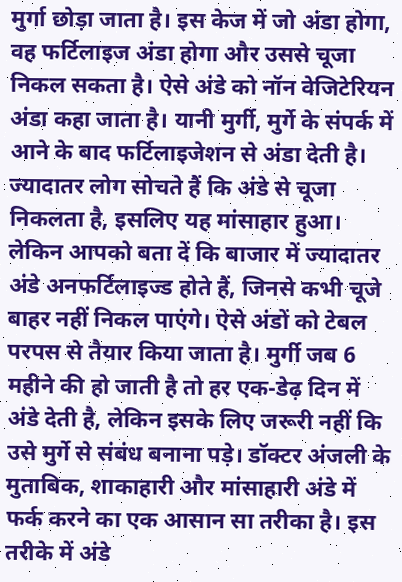मुर्गा छोड़ा जाता है। इस केज में जो अंडा होगा, वह फर्टिलाइज अंडा होगा और उससे चूजा निकल सकता है। ऐसे अंडे को नॉन वेजिटेरियन अंडा कहा जाता है। यानी मुर्गी, मुर्गे के संपर्क में आने के बाद फर्टिलाइजेशन से अंडा देती है। ज्यादातर लोग सोचते हैं कि अंडे से चूजा निकलता है, इसलिए यह मांसाहार हुआ। लेकिन आपको बता दें कि बाजार में ज्यादातर अंडे अनफर्टिलाइज्ड होते हैं, जिनसे कभी चूजे बाहर नहीं निकल पाएंगे। ऐसे अंडों को टेबल परपस से तैयार किया जाता है। मुर्गी जब 6 महीने की हो जाती है तो हर एक-डेढ़ दिन में अंडे देती है, लेकिन इसके लिए जरूरी नहीं कि उसे मुर्गे से संबंध बनाना पड़े। डॉक्टर अंजली के मुताबिक, शाकाहारी और मांसाहारी अंडे में फर्क करने का एक आसान सा तरीका है। इस तरीके में अंडे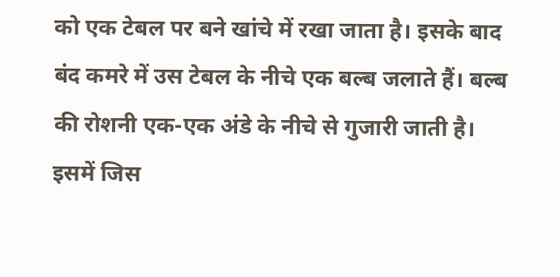को एक टेबल पर बने खांचे में रखा जाता है। इसके बाद बंद कमरे में उस टेबल के नीचे एक बल्ब जलाते हैं। बल्ब की रोशनी एक-एक अंडे के नीचे से गुजारी जाती है। इसमें जिस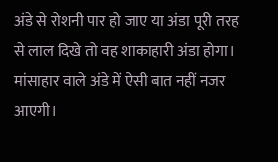अंडे से रोशनी पार हो जाए या अंडा पूरी तरह से लाल दिखे तो वह शाकाहारी अंडा होगा। मांसाहार वाले अंडे में ऐसी बात नहीं नजर आएगी।